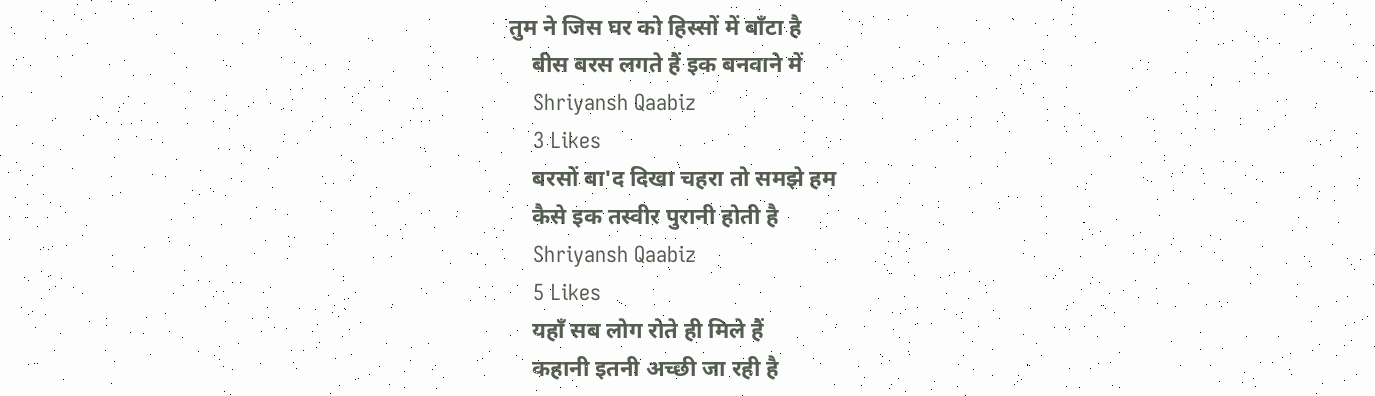तुम ने जिस घर को हिस्सों में बाँटा है
    बीस बरस लगते हैं इक बनवाने में
    Shriyansh Qaabiz
    3 Likes
    बरसों बा'द दिखा चहरा तो समझे हम
    कैसे इक तस्वीर पुरानी होती है
    Shriyansh Qaabiz
    5 Likes
    यहाँ सब लोग रोते ही मिले हैं
    कहानी इतनी अच्छी जा रही है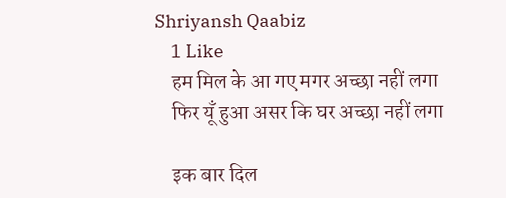Shriyansh Qaabiz
    1 Like
    हम मिल के आ गए मगर अच्छा नहीं लगा
    फिर यूँ हुआ असर कि घर अच्छा नहीं लगा

    इक बार दिल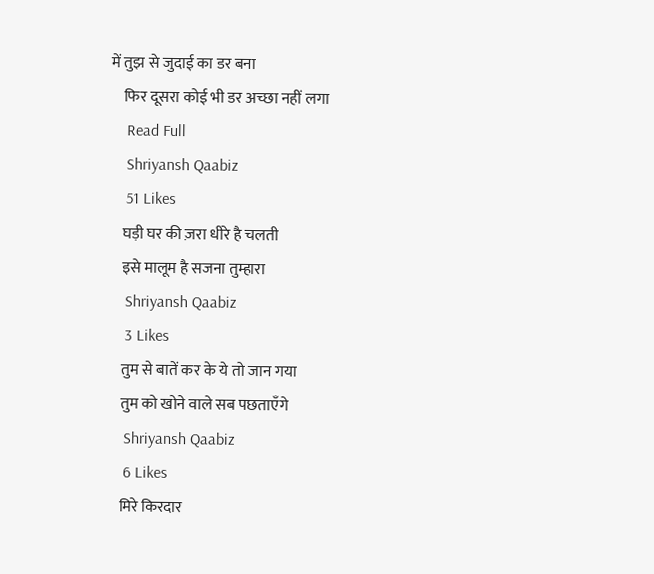में तुझ से जुदाई का डर बना
    फिर दूसरा कोई भी डर अच्छा नहीं लगा
    Read Full
    Shriyansh Qaabiz
    51 Likes
    घड़ी घर की ज़रा धीरे है चलती
    इसे मालूम है सजना तुम्हारा
    Shriyansh Qaabiz
    3 Likes
    तुम से बातें कर के ये तो जान गया
    तुम को खोने वाले सब पछताएँगे
    Shriyansh Qaabiz
    6 Likes
    मिरे किरदार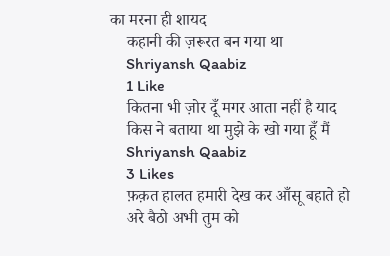का मरना ही शायद
    कहानी की ज़रूरत बन गया था
    Shriyansh Qaabiz
    1 Like
    कितना भी ज़ोर दूँ मगर आता नहीं है याद
    किस ने बताया था मुझे के खो गया हूँ मैं
    Shriyansh Qaabiz
    3 Likes
    फ़क़त हालत हमारी देख कर आँसू बहाते हो
    अरे बैठो अभी तुम को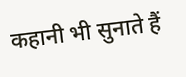कहानी भी सुनाते हैं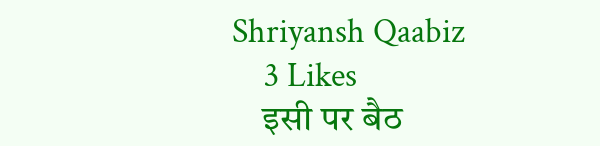Shriyansh Qaabiz
    3 Likes
    इसी पर बैठ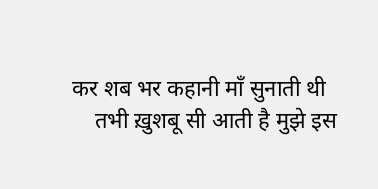कर शब भर कहानी माँ सुनाती थी
    तभी ख़ुशबू सी आती है मुझे इस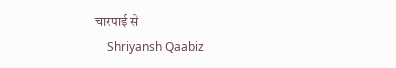चारपाई से
    Shriyansh Qaabiz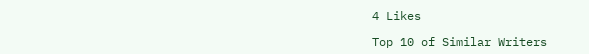4 Likes

Top 10 of Similar Writers